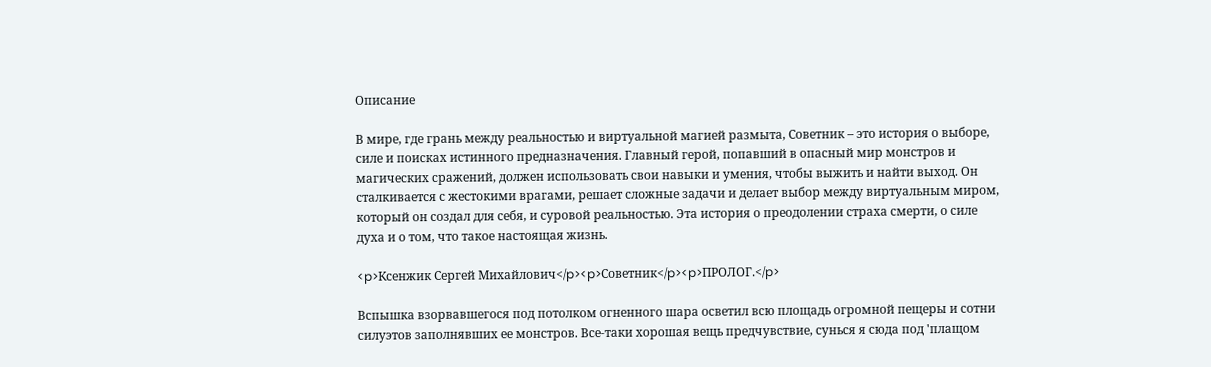Описание

В мире, где грань между реальностью и виртуальной магией размыта, Советник – это история о выборе, силе и поисках истинного предназначения. Главный герой, попавший в опасный мир монстров и магических сражений, должен использовать свои навыки и умения, чтобы выжить и найти выход. Он сталкивается с жестокими врагами, решает сложные задачи и делает выбор между виртуальным миром, который он создал для себя, и суровой реальностью. Эта история о преодолении страха смерти, о силе духа и о том, что такое настоящая жизнь.

<p>Ксенжик Сергей Михайлович</p><p>Советник</p><p>ПРОЛОГ.</p>

Вспышка взорвавшегося под потолком огненного шара осветил всю площадь огромной пещеры и сотни силуэтов заполнявших ее монстров. Все-таки хорошая вещь предчувствие, сунься я сюда под 'плащом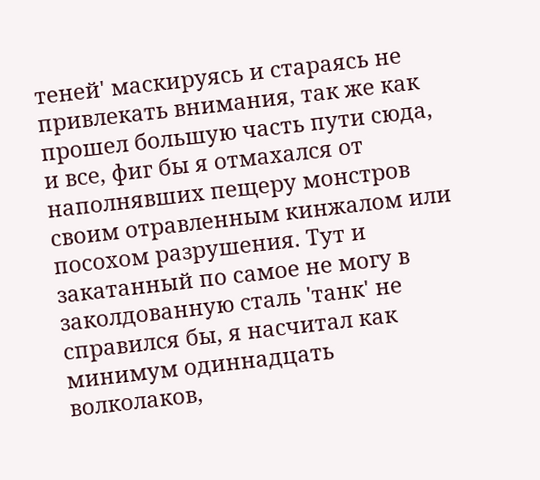теней' маскируясь и стараясь не привлекать внимания, так же как прошел большую часть пути сюда, и все, фиг бы я отмахался от наполнявших пещеру монстров своим отравленным кинжалом или посохом разрушения. Тут и закатанный по самое не могу в заколдованную сталь 'танк' не справился бы, я насчитал как минимум одиннадцать волколаков,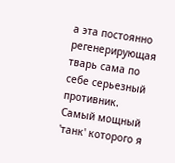а эта постоянно регенерирующая тварь сама по себе серьезный противник. Самый мощный 'танк' которого я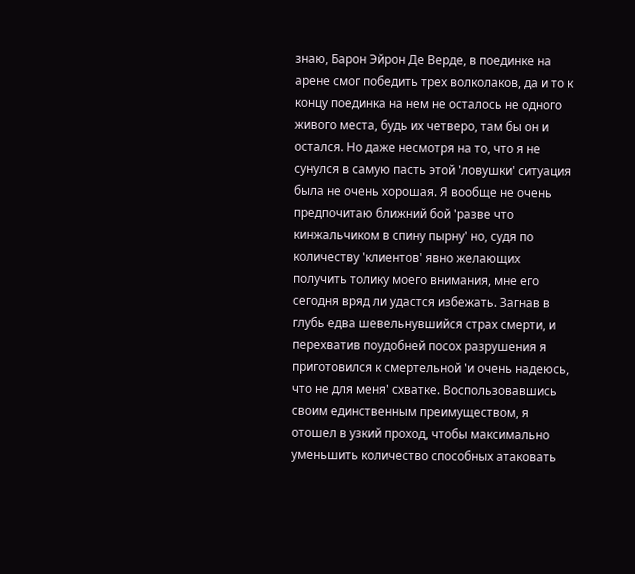знаю, Барон Эйрон Де Верде, в поединке на арене смог победить трех волколаков, да и то к концу поединка на нем не осталось не одного живого места, будь их четверо, там бы он и остался. Но даже несмотря на то, что я не сунулся в самую пасть этой 'ловушки' ситуация была не очень хорошая. Я вообще не очень предпочитаю ближний бой 'разве что кинжальчиком в спину пырну' но, судя по количеству 'клиентов' явно желающих получить толику моего внимания, мне его сегодня вряд ли удастся избежать. Загнав в глубь едва шевельнувшийся страх смерти, и перехватив поудобней посох разрушения я приготовился к смертельной 'и очень надеюсь, что не для меня' схватке. Воспользовавшись своим единственным преимуществом, я отошел в узкий проход, чтобы максимально уменьшить количество способных атаковать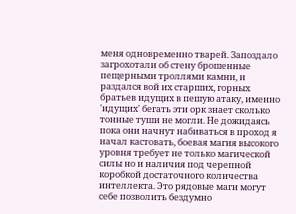меня одновременно тварей. Запоздало загрохотали об стену брошенные пещерными троллями камни, и раздался вой их старших, горных братьев идущих в пешую атаку, именно 'идущих' бегать эти орк знает сколько тонные туши не могли. Не дожидаясь пока они начнут набиваться в проход я начал кастовать, боевая магия высокого уровня требует не только магической силы но и наличия под черепной коробкой достаточного количества интеллекта. Это рядовые маги могут себе позволить бездумно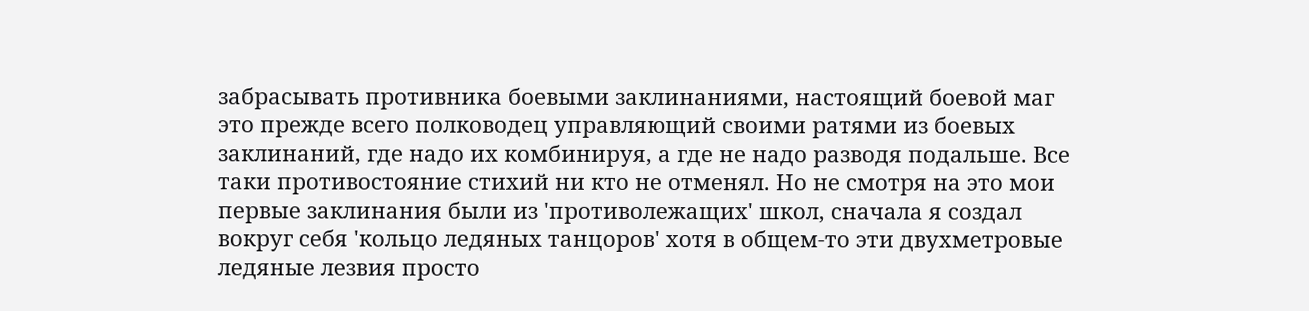забрасывать противника боевыми заклинаниями, настоящий боевой маг это прежде всего полководец управляющий своими ратями из боевых заклинаний, где надо их комбинируя, а где не надо разводя подальше. Все таки противостояние стихий ни кто не отменял. Но не смотря на это мои первые заклинания были из 'противолежащих' школ, сначала я создал вокруг себя 'кольцо ледяных танцоров' хотя в общем-то эти двухметровые ледяные лезвия просто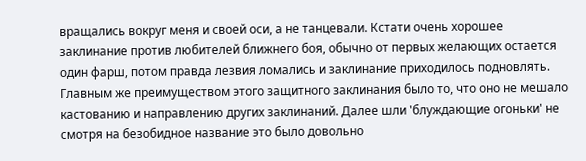вращались вокруг меня и своей оси, а не танцевали. Кстати очень хорошее заклинание против любителей ближнего боя, обычно от первых желающих остается один фарш, потом правда лезвия ломались и заклинание приходилось подновлять. Главным же преимуществом этого защитного заклинания было то, что оно не мешало кастованию и направлению других заклинаний. Далее шли 'блуждающие огоньки' не смотря на безобидное название это было довольно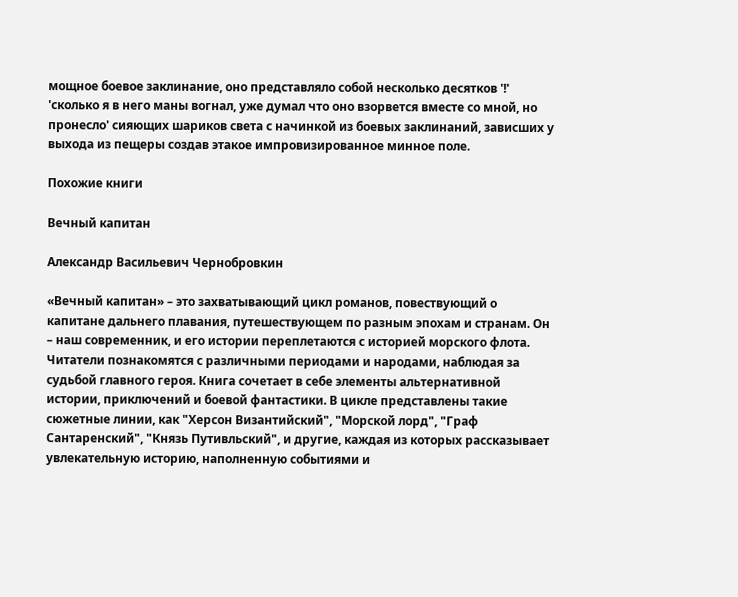мощное боевое заклинание, оно представляло собой несколько десятков '!' 'сколько я в него маны вогнал, уже думал что оно взорвется вместе со мной, но пронесло' сияющих шариков света с начинкой из боевых заклинаний, зависших у выхода из пещеры создав этакое импровизированное минное поле.

Похожие книги

Вечный капитан

Александр Васильевич Чернобровкин

«Вечный капитан» – это захватывающий цикл романов, повествующий о капитане дальнего плавания, путешествующем по разным эпохам и странам. Он – наш современник, и его истории переплетаются с историей морского флота. Читатели познакомятся с различными периодами и народами, наблюдая за судьбой главного героя. Книга сочетает в себе элементы альтернативной истории, приключений и боевой фантастики. В цикле представлены такие сюжетные линии, как "Херсон Византийский", "Морской лорд", "Граф Сантаренский", "Князь Путивльский", и другие, каждая из которых рассказывает увлекательную историю, наполненную событиями и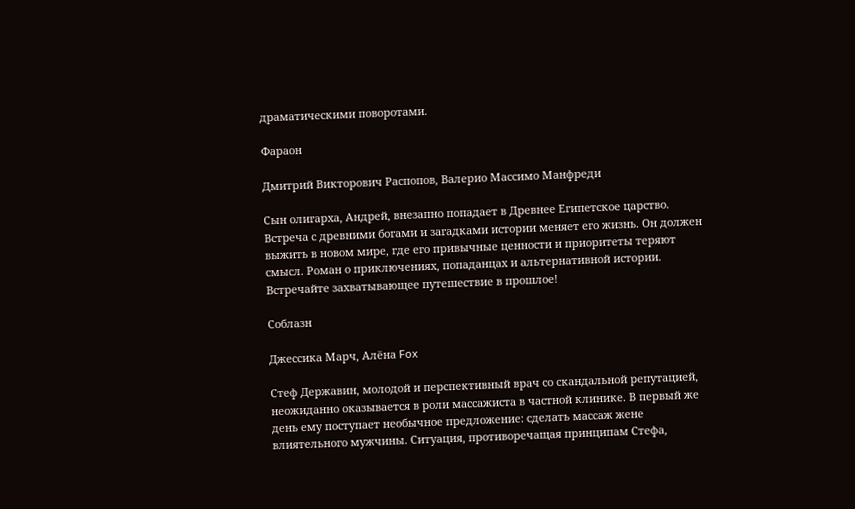драматическими поворотами.

Фараон

Дмитрий Викторович Распопов, Валерио Массимо Манфреди

Сын олигарха, Андрей, внезапно попадает в Древнее Египетское царство. Встреча с древними богами и загадками истории меняет его жизнь. Он должен выжить в новом мире, где его привычные ценности и приоритеты теряют смысл. Роман о приключениях, попаданцах и альтернативной истории. Встречайте захватывающее путешествие в прошлое!

Соблазн

Джессика Марч, Алёна Fox

Стеф Державин, молодой и перспективный врач со скандальной репутацией, неожиданно оказывается в роли массажиста в частной клинике. В первый же день ему поступает необычное предложение: сделать массаж жене влиятельного мужчины. Ситуация, противоречащая принципам Стефа,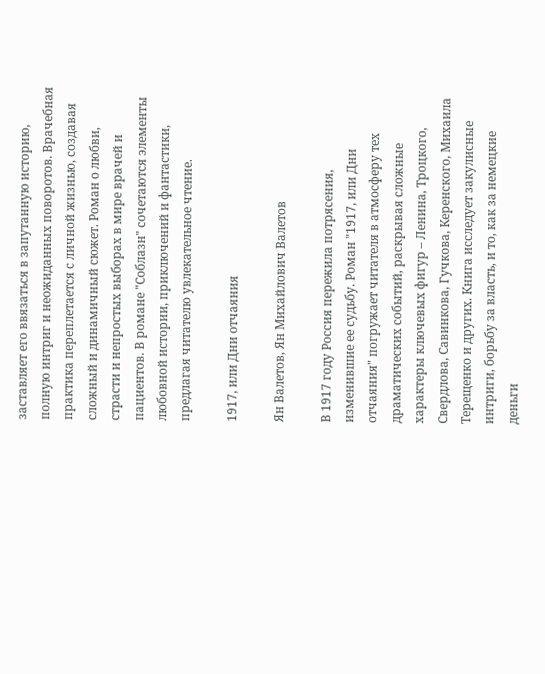заставляет его ввязаться в запутанную историю, полную интриг и неожиданных поворотов. Врачебная практика переплетается с личной жизнью, создавая сложный и динамичный сюжет. Роман о любви, страсти и непростых выборах в мире врачей и пациентов. В романе "Соблазн" сочетаются элементы любовной истории, приключений и фантастики, предлагая читателю увлекательное чтение.

1917, или Дни отчаяния

Ян Валетов, Ян Михайлович Валетов

В 1917 году Россия пережила потрясения, изменившие ее судьбу. Роман "1917, или Дни отчаяния" погружает читателя в атмосферу тех драматических событий, раскрывая сложные характеры ключевых фигур – Ленина, Троцкого, Свердлова, Савинкова, Гучкова, Керенского, Михаила Терещенко и других. Книга исследует закулисные интриги, борьбу за власть, и то, как за немецкие деньги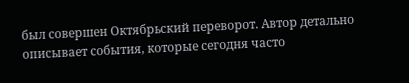был совершен Октябрьский переворот. Автор детально описывает события, которые сегодня часто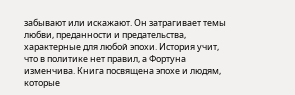забывают или искажают. Он затрагивает темы любви, преданности и предательства, характерные для любой эпохи. История учит, что в политике нет правил, а Фортуна изменчива. Книга посвящена эпохе и людям, которые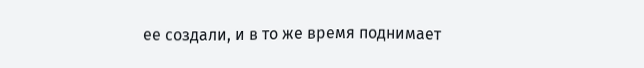ее создали, и в то же время поднимает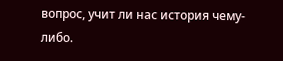вопрос, учит ли нас история чему-либо.